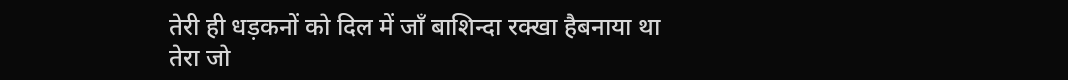तेरी ही धड़कनों को दिल में जाँ बाशिन्दा रक्खा हैबनाया था तेरा जो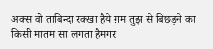अक्स वो ताबिन्दा रक्खा हैये ग़म तुझ से बिछड़ने का किसी मातम सा लगता हैमगर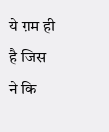ये ग़म ही है जिस ने कि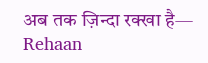अब तक ज़िन्दा रक्खा है— Rehaan